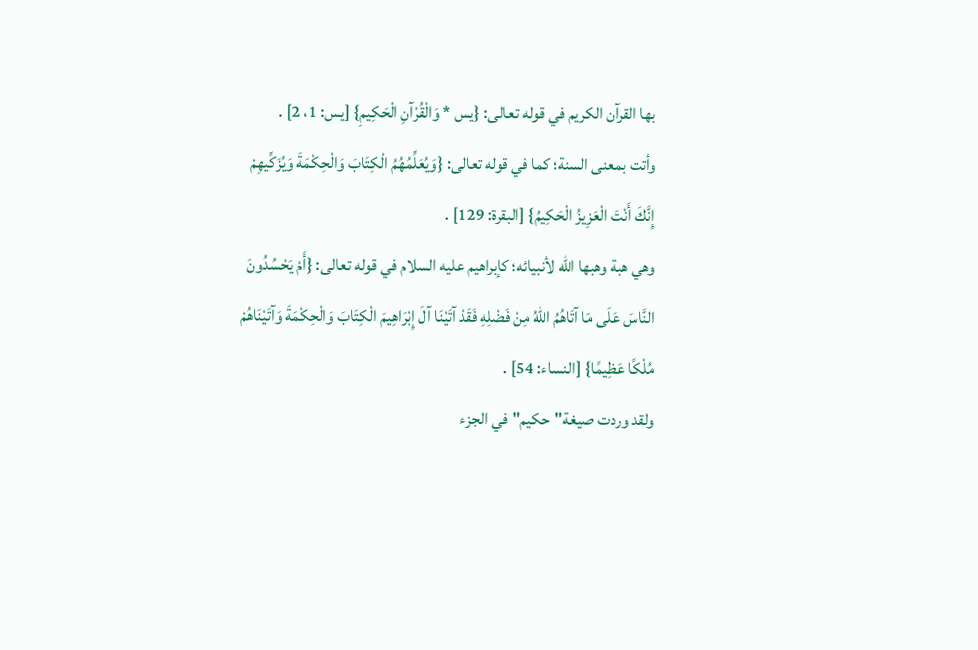بها القرآن الكريم في قوله تعالى: {يس * وَالْقُرْآنِ الْحَكِيمِ} [يس: 1، 2] .
وأتت بمعنى السنة؛ كما في قوله تعالى: {وَيُعَلِّمُهُمُ الْكِتَابَ وَالْحِكْمَةَ وَيُزَكِّيهِمْ إِنَّكَ أَنْتَ الْعَزِيزُ الْحَكِيمُ} [البقرة: 129] .
وهي هبة وهبها الله لأنبيائه؛ كإبراهيم عليه السلام في قوله تعالى: {أَمْ يَحْسُدُونَ النَّاسَ عَلَى مَا آتَاهُمُ اللهُ مِنْ فَضْلِهِ فَقَدْ آتَيْنَا آلَ إِبْرَاهِيمَ الْكِتَابَ وَالْحِكْمَةَ وَآتَيْنَاهُمْ مُلْكًا عَظِيمًا} [النساء: 54] .
ولقد وردت صيغة"حكيم"في الجزء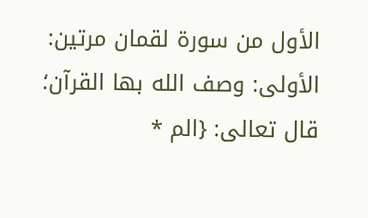الأول من سورة لقمان مرتين:
الأولى: وصف الله بها القرآن؛ قال تعالى: {الم *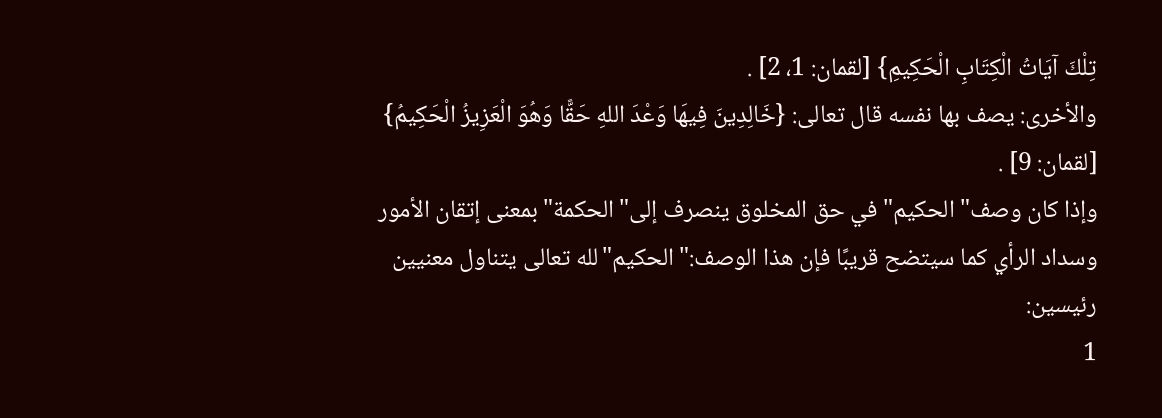تِلْكَ آيَاتُ الْكِتَابِ الْحَكِيمِ} [لقمان: 1، 2] .
والأخرى: يصف بها نفسه قال تعالى: {خَالِدِينَ فِيهَا وَعْدَ اللهِ حَقًّا وَهُوَ الْعَزِيزُ الْحَكِيمُ} [لقمان: 9] .
وإذا كان وصف"الحكيم"في حق المخلوق ينصرف إلى"الحكمة"بمعنى إتقان الأمور وسداد الرأي كما سيتضح قريبًا فإن هذا الوصف:"الحكيم"لله تعالى يتناول معنيين رئيسين:
1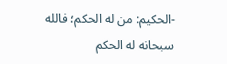-الحكيم: من له الحكم؛ فالله سبحانه له الحكم